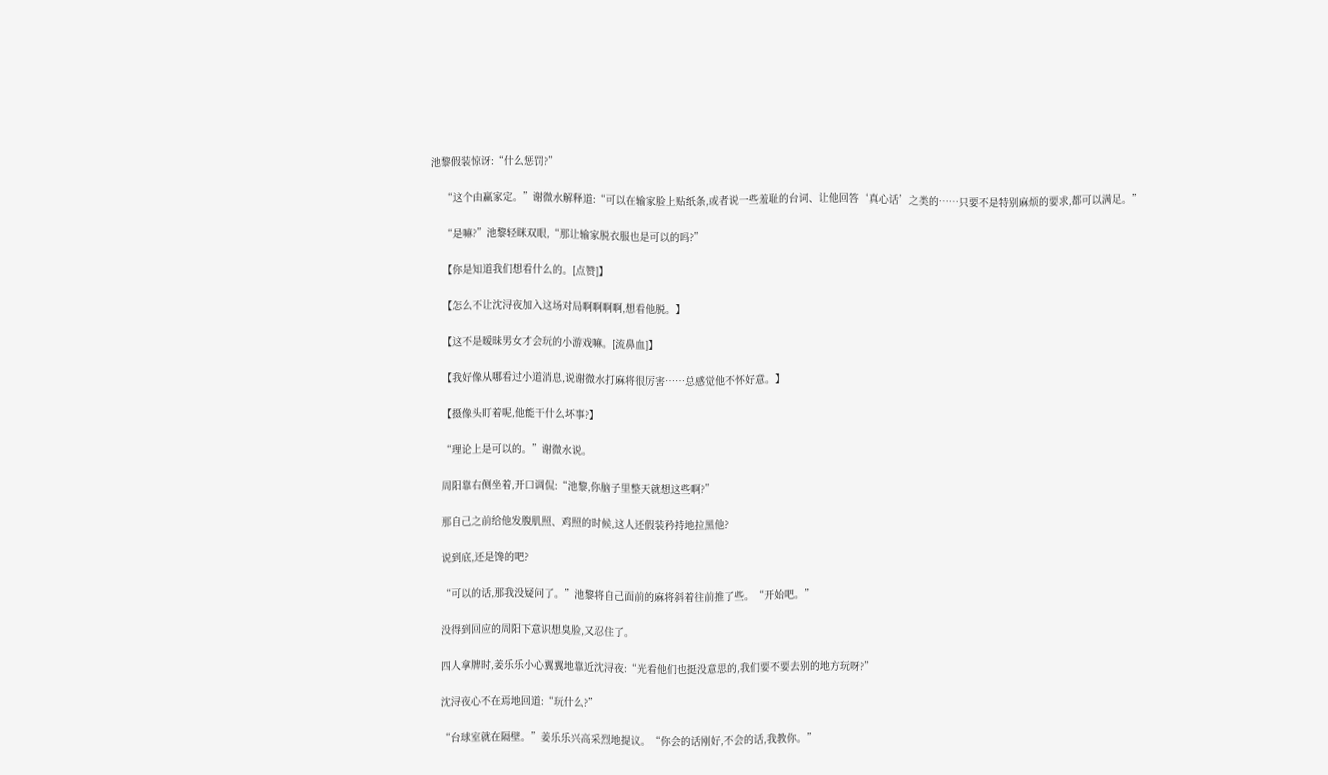池黎假装惊讶:“什么惩罚?”

    “这个由赢家定。”谢微水解释道:“可以在输家脸上贴纸条,或者说一些羞耻的台词、让他回答‘真心话’之类的……只要不是特别麻烦的要求,都可以满足。”

    “是嘛?”池黎轻眯双眼,“那让输家脱衣服也是可以的吗?”

    【你是知道我们想看什么的。[点赞]】

    【怎么不让沈浔夜加入这场对局啊啊啊啊,想看他脱。】

    【这不是暧昧男女才会玩的小游戏嘛。[流鼻血]】

    【我好像从哪看过小道消息,说谢微水打麻将很厉害……总感觉他不怀好意。】

    【摄像头盯着呢,他能干什么坏事?】

    “理论上是可以的。”谢微水说。

    周阳靠右侧坐着,开口调侃:“池黎,你脑子里整天就想这些啊?”

    那自己之前给他发腹肌照、鸡照的时候,这人还假装矜持地拉黑他?

    说到底,还是馋的吧?

    “可以的话,那我没疑问了。”池黎将自己面前的麻将斜着往前推了些。“开始吧。”

    没得到回应的周阳下意识想臭脸,又忍住了。

    四人拿牌时,姜乐乐小心翼翼地靠近沈浔夜:“光看他们也挺没意思的,我们要不要去别的地方玩呀?”

    沈浔夜心不在焉地回道:“玩什么?”

    “台球室就在隔壁。”姜乐乐兴高采烈地提议。“你会的话刚好,不会的话,我教你。”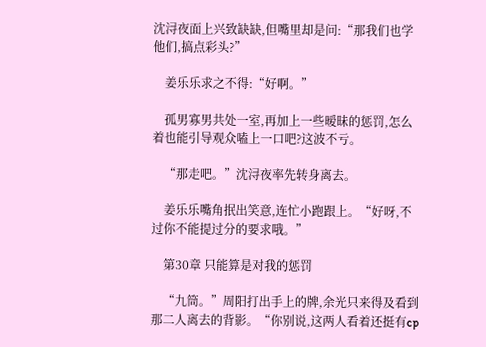沈浔夜面上兴致缺缺,但嘴里却是问:“那我们也学他们,搞点彩头?”

    姜乐乐求之不得:“好啊。”

    孤男寡男共处一室,再加上一些暧昧的惩罚,怎么着也能引导观众嗑上一口吧?这波不亏。

    “那走吧。”沈浔夜率先转身离去。

    姜乐乐嘴角抿出笑意,连忙小跑跟上。“好呀,不过你不能提过分的要求哦。”

    第30章 只能算是对我的惩罚

    “九筒。”周阳打出手上的牌,余光只来得及看到那二人离去的背影。“你别说,这两人看着还挺有cp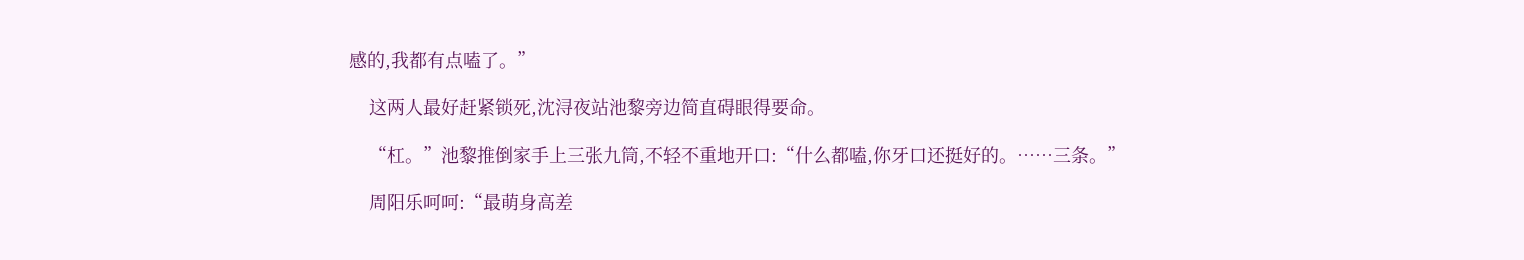感的,我都有点嗑了。”

    这两人最好赶紧锁死,沈浔夜站池黎旁边简直碍眼得要命。

    “杠。”池黎推倒家手上三张九筒,不轻不重地开口:“什么都嗑,你牙口还挺好的。……三条。”

    周阳乐呵呵:“最萌身高差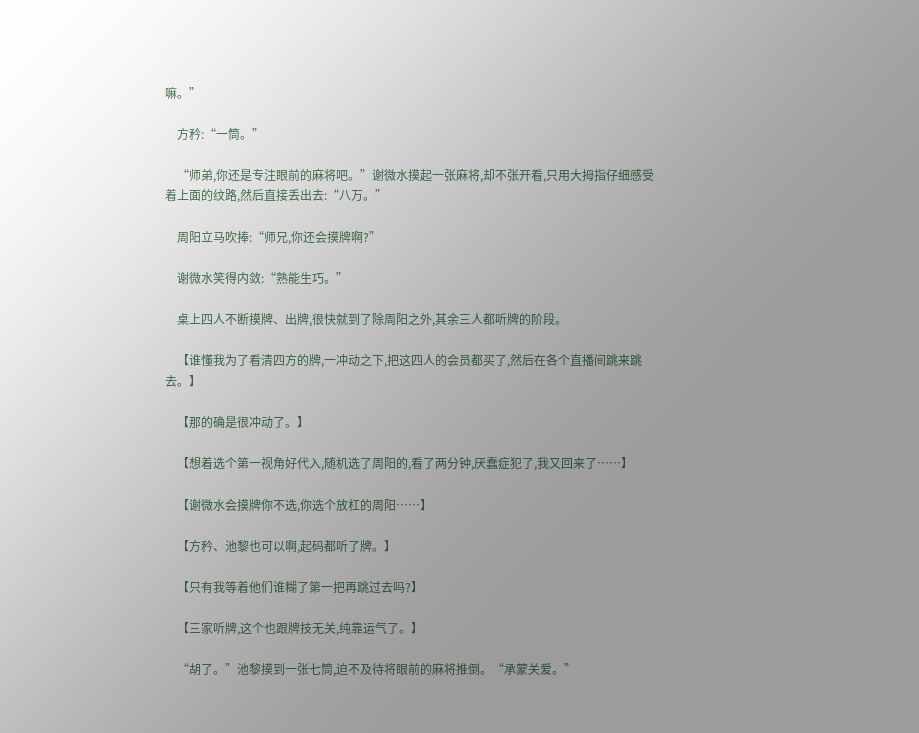嘛。”

    方矜:“一筒。”

    “师弟,你还是专注眼前的麻将吧。”谢微水摸起一张麻将,却不张开看,只用大拇指仔细感受着上面的纹路,然后直接丢出去:“八万。”

    周阳立马吹捧:“师兄,你还会摸牌啊?”

    谢微水笑得内敛:“熟能生巧。”

    桌上四人不断摸牌、出牌,很快就到了除周阳之外,其余三人都听牌的阶段。

    【谁懂我为了看清四方的牌,一冲动之下,把这四人的会员都买了,然后在各个直播间跳来跳去。】

    【那的确是很冲动了。】

    【想着选个第一视角好代入,随机选了周阳的,看了两分钟,厌蠢症犯了,我又回来了……】

    【谢微水会摸牌你不选,你选个放杠的周阳……】

    【方矜、池黎也可以啊,起码都听了牌。】

    【只有我等着他们谁糊了第一把再跳过去吗?】

    【三家听牌,这个也跟牌技无关,纯靠运气了。】

    “胡了。”池黎摸到一张七筒,迫不及待将眼前的麻将推倒。“承蒙关爱。”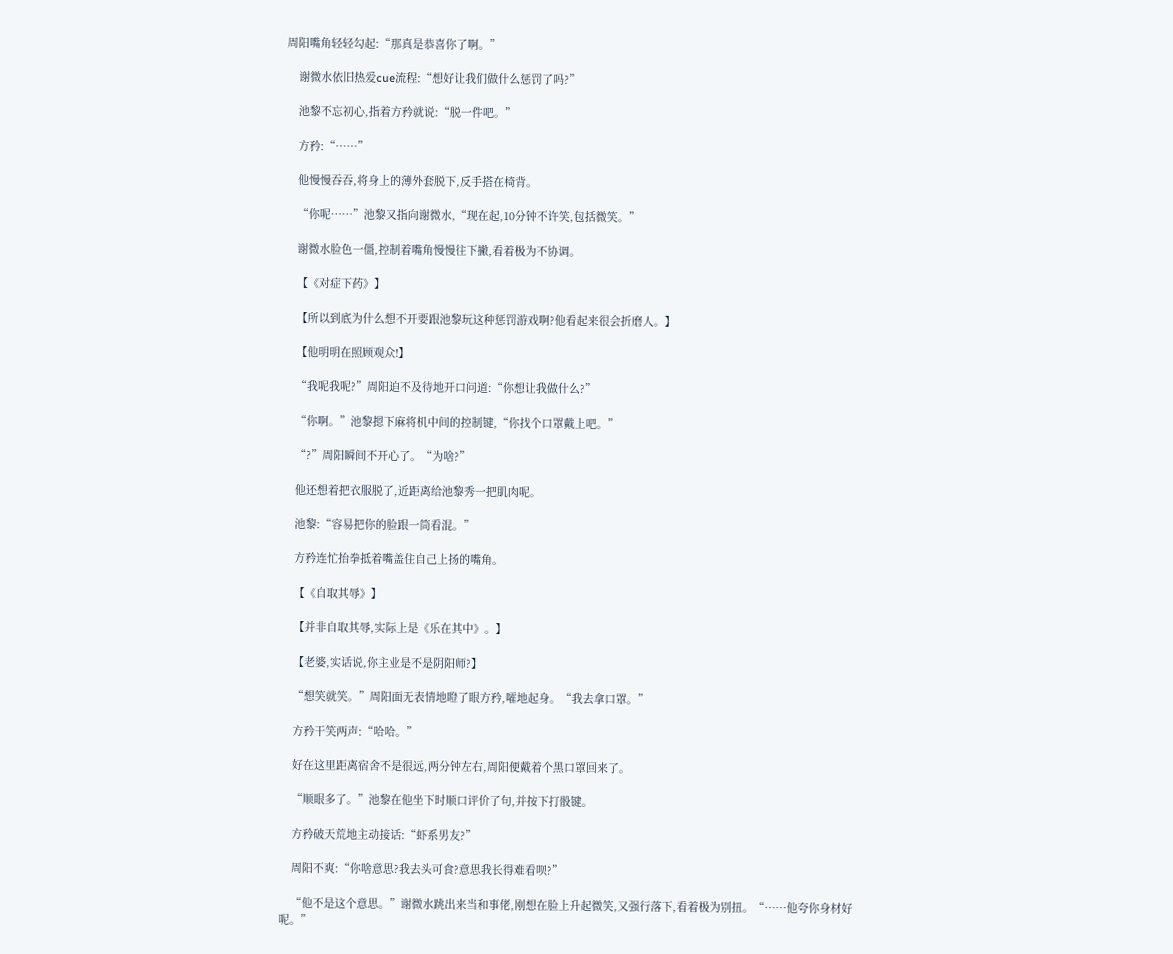周阳嘴角轻轻勾起:“那真是恭喜你了啊。”

    谢微水依旧热爱cue流程:“想好让我们做什么惩罚了吗?”

    池黎不忘初心,指着方矜就说:“脱一件吧。”

    方矜:“……”

    他慢慢吞吞,将身上的薄外套脱下,反手搭在椅背。

    “你呢……”池黎又指向谢微水,“现在起,10分钟不许笑,包括微笑。”

    谢微水脸色一僵,控制着嘴角慢慢往下撇,看着极为不协调。

    【《对症下药》】

    【所以到底为什么想不开要跟池黎玩这种惩罚游戏啊?他看起来很会折磨人。】

    【他明明在照顾观众!】

    “我呢我呢?”周阳迫不及待地开口问道:“你想让我做什么?”

    “你啊。”池黎摁下麻将机中间的控制键,“你找个口罩戴上吧。”

    “?”周阳瞬间不开心了。“为啥?”

    他还想着把衣服脱了,近距离给池黎秀一把肌肉呢。

    池黎:“容易把你的脸跟一筒看混。”

    方矜连忙抬拳抵着嘴盖住自己上扬的嘴角。

    【《自取其辱》】

    【并非自取其辱,实际上是《乐在其中》。】

    【老婆,实话说,你主业是不是阴阳师?】

    “想笑就笑。”周阳面无表情地瞪了眼方矜,嚯地起身。“我去拿口罩。”

    方矜干笑两声:“哈哈。”

    好在这里距离宿舍不是很远,两分钟左右,周阳便戴着个黑口罩回来了。

    “顺眼多了。”池黎在他坐下时顺口评价了句,并按下打骰键。

    方矜破天荒地主动接话:“虾系男友?”

    周阳不爽:“你啥意思?我去头可食?意思我长得难看呗?”

    “他不是这个意思。”谢微水跳出来当和事佬,刚想在脸上升起微笑,又强行落下,看着极为别扭。“……他夸你身材好呢。”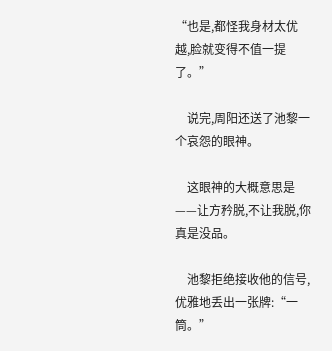“也是,都怪我身材太优越,脸就变得不值一提了。”

    说完,周阳还送了池黎一个哀怨的眼神。

    这眼神的大概意思是——让方矜脱,不让我脱,你真是没品。

    池黎拒绝接收他的信号,优雅地丢出一张牌:“一筒。”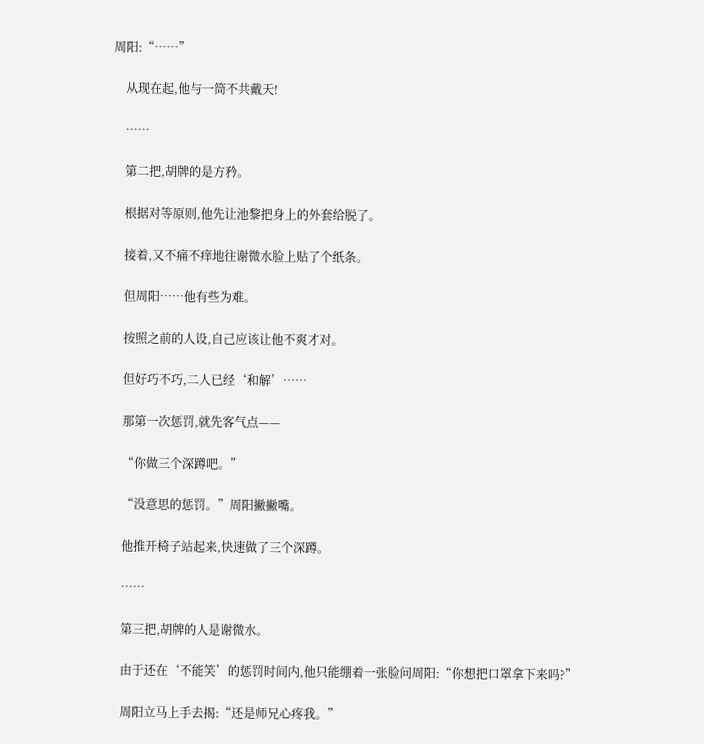周阳:“……”

    从现在起,他与一筒不共戴天!

    ……

    第二把,胡牌的是方矜。

    根据对等原则,他先让池黎把身上的外套给脱了。

    接着,又不痛不痒地往谢微水脸上贴了个纸条。

    但周阳……他有些为难。

    按照之前的人设,自己应该让他不爽才对。

    但好巧不巧,二人已经‘和解’……

    那第一次惩罚,就先客气点——

    “你做三个深蹲吧。”

    “没意思的惩罚。”周阳撇撇嘴。

    他推开椅子站起来,快速做了三个深蹲。

    ……

    第三把,胡牌的人是谢微水。

    由于还在‘不能笑’的惩罚时间内,他只能绷着一张脸问周阳:“你想把口罩拿下来吗?”

    周阳立马上手去揭:“还是师兄心疼我。”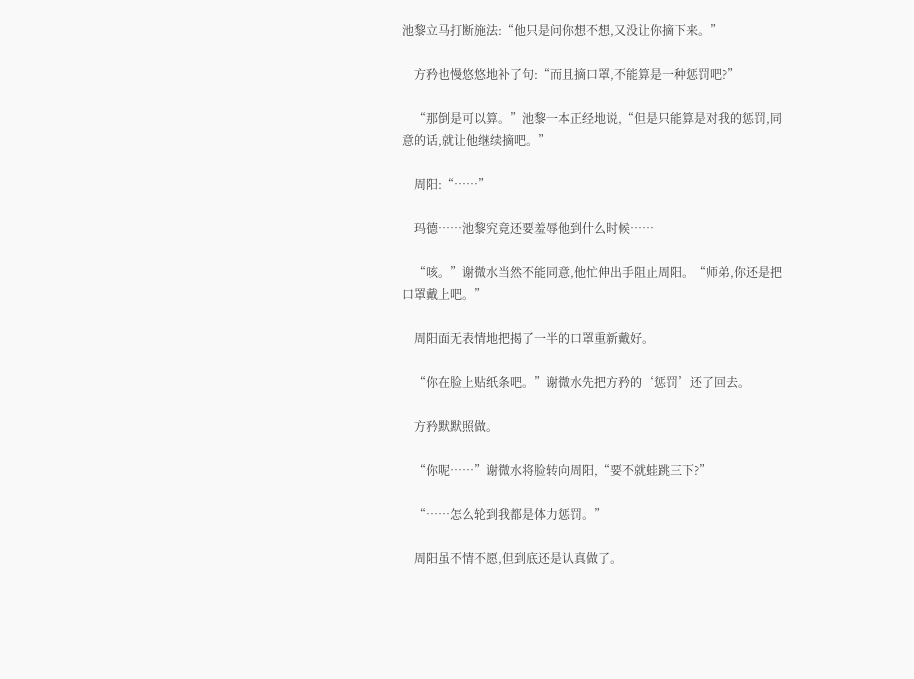池黎立马打断施法:“他只是问你想不想,又没让你摘下来。”

    方矜也慢悠悠地补了句:“而且摘口罩,不能算是一种惩罚吧?”

    “那倒是可以算。”池黎一本正经地说,“但是只能算是对我的惩罚,同意的话,就让他继续摘吧。”

    周阳:“……”

    玛德……池黎究竟还要羞辱他到什么时候……

    “咳。”谢微水当然不能同意,他忙伸出手阻止周阳。“师弟,你还是把口罩戴上吧。”

    周阳面无表情地把揭了一半的口罩重新戴好。

    “你在脸上贴纸条吧。”谢微水先把方矜的‘惩罚’还了回去。

    方矜默默照做。

    “你呢……”谢微水将脸转向周阳,“要不就蛙跳三下?”

    “……怎么轮到我都是体力惩罚。”

    周阳虽不情不愿,但到底还是认真做了。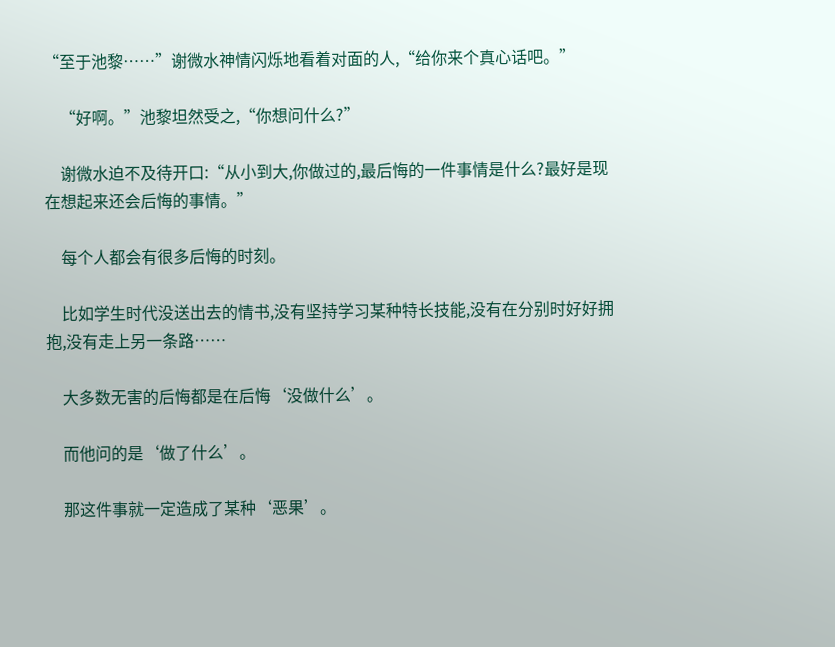“至于池黎……”谢微水神情闪烁地看着对面的人,“给你来个真心话吧。”

    “好啊。”池黎坦然受之,“你想问什么?”

    谢微水迫不及待开口:“从小到大,你做过的,最后悔的一件事情是什么?最好是现在想起来还会后悔的事情。”

    每个人都会有很多后悔的时刻。

    比如学生时代没送出去的情书,没有坚持学习某种特长技能,没有在分别时好好拥抱,没有走上另一条路……

    大多数无害的后悔都是在后悔‘没做什么’。

    而他问的是‘做了什么’。

    那这件事就一定造成了某种‘恶果’。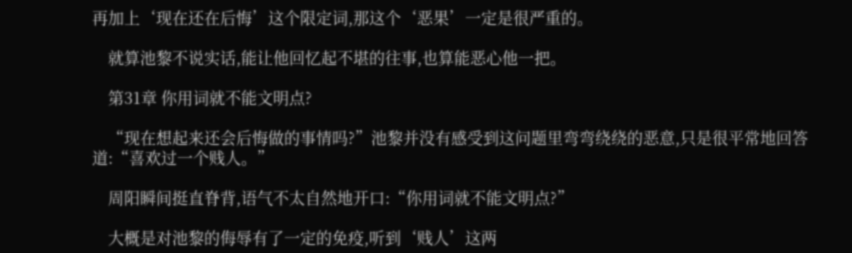再加上‘现在还在后悔’这个限定词,那这个‘恶果’一定是很严重的。

    就算池黎不说实话,能让他回忆起不堪的往事,也算能恶心他一把。

    第31章 你用词就不能文明点?

    “现在想起来还会后悔做的事情吗?”池黎并没有感受到这问题里弯弯绕绕的恶意,只是很平常地回答道:“喜欢过一个贱人。”

    周阳瞬间挺直脊背,语气不太自然地开口:“你用词就不能文明点?”

    大概是对池黎的侮辱有了一定的免疫,听到‘贱人’这两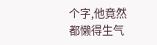个字,他竟然都懒得生气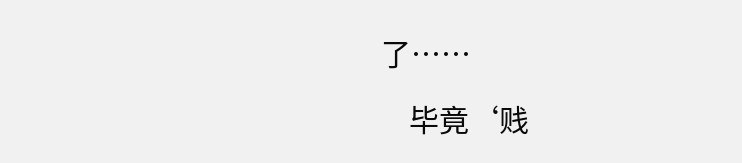了……

    毕竟‘贱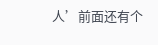人’前面还有个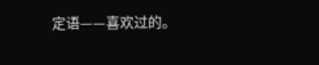定语——喜欢过的。